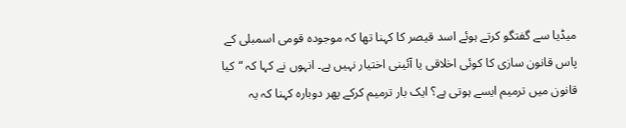میڈیا سے گفتگو کرتے ہوئے اسد قیصر کا کہنا تھا کہ موجودہ قومی اسمبلی کے پاس قانون سازی کا کوئی اخلاقی یا آئینی اختیار نہیں ہے۔ انہوں نے کہا کہ “کیا قانون میں ترمیم ایسے ہوتی ہے؟ ایک بار ترمیم کرکے پھر دوبارہ کہنا کہ یہ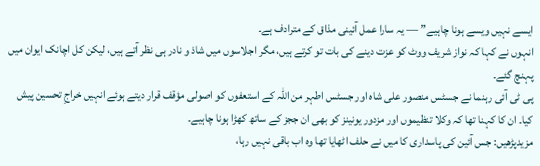ایسے نہیں ویسے ہونا چاہیے” — یہ سارا عمل آئینی مذاق کے مترادف ہے۔
انہوں نے کہا کہ نواز شریف ووٹ کو عزت دینے کی بات تو کرتے ہیں، مگر اجلاسوں میں شاذ و نادر ہی نظر آتے ہیں، لیکن کل اچانک ایوان میں پہنچ گئے۔
پی ٹی آئی رہنما نے جسٹس منصور علی شاہ اور جسٹس اطہر من اللہ کے استعفوں کو اصولی مؤقف قرار دیتے ہوئے انہیں خراجِ تحسین پیش کیا۔ ان کا کہنا تھا کہ وکلا تنظیموں اور مزدور یونینز کو بھی ان ججز کے ساتھ کھڑا ہونا چاہیے۔
مزیدپڑھیں: جس آئین کی پاسداری کا میں نے حلف اٹھایا تھا وہ اب باقی نہیں رہا،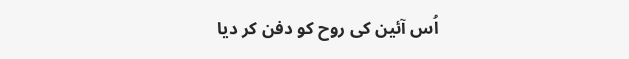اُس آئین کی روح کو دفن کر دیا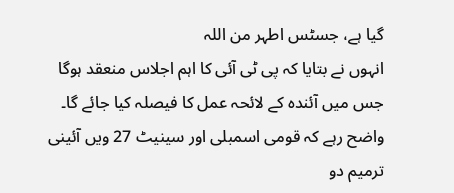گیا ہے، جسٹس اطہر من اللہ
انہوں نے بتایا کہ پی ٹی آئی کا اہم اجلاس منعقد ہوگا جس میں آئندہ کے لائحہ عمل کا فیصلہ کیا جائے گا۔
واضح رہے کہ قومی اسمبلی اور سینیٹ 27 ویں آئینی ترمیم دو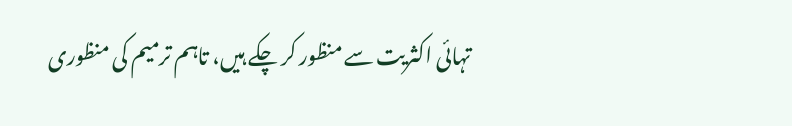تہائی اکثریت سے منظور کر چکے ہیں، تاہم ترمیم کی منظوری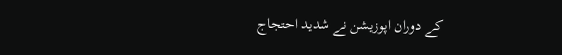کے دوران اپوزیشن نے شدید احتجاج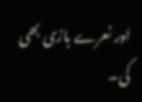اور نعرے بازی بھی کی۔